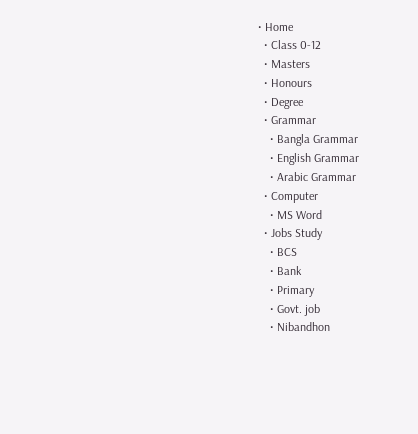• Home
  • Class 0-12
  • Masters
  • Honours
  • Degree
  • Grammar
    • Bangla Grammar
    • English Grammar
    • Arabic Grammar
  • Computer
    • MS Word
  • Jobs Study
    • BCS
    • Bank
    • Primary
    • Govt. job
    • Nibandhon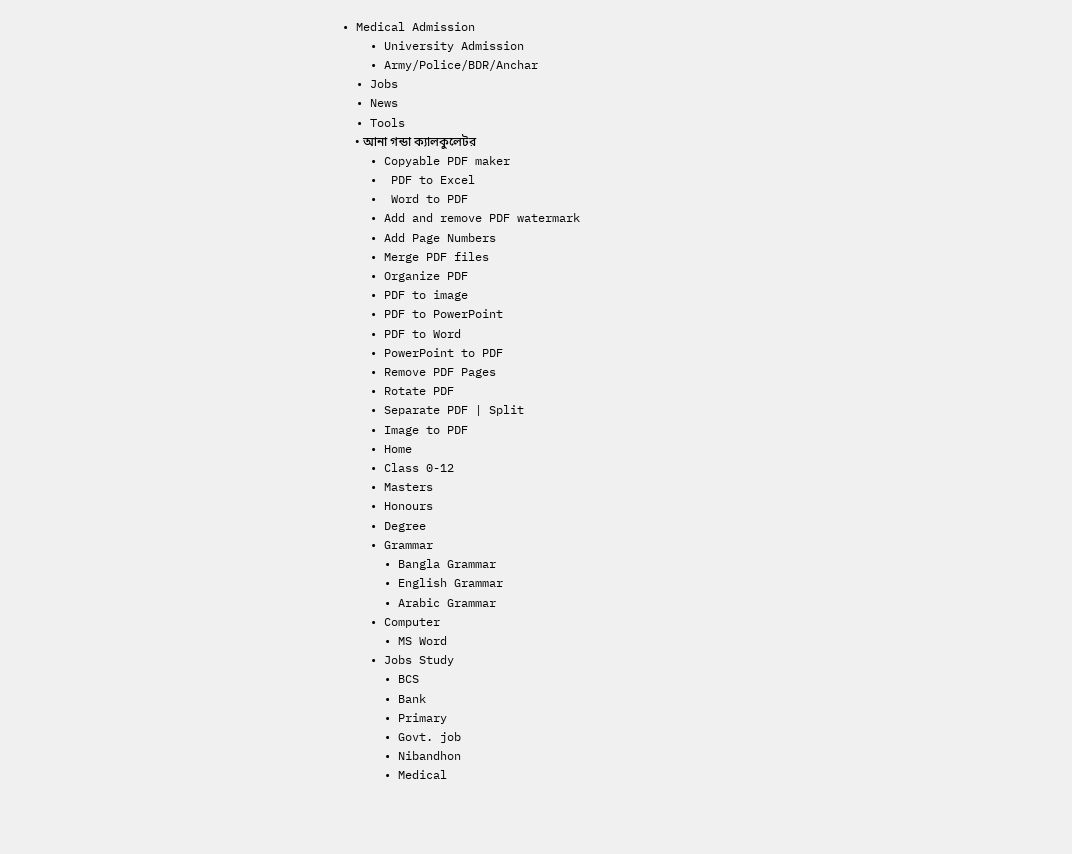• Medical Admission
    • University Admission
    • Army/Police/BDR/Anchar
  • Jobs
  • News
  • Tools
    • আনা গন্ডা ক্যালকুলেটর
    • Copyable PDF maker
    •  PDF to Excel
    •  Word to PDF
    • Add and remove PDF watermark
    • Add Page Numbers
    • Merge PDF files
    • Organize PDF
    • PDF to image
    • PDF to PowerPoint
    • PDF to Word
    • PowerPoint to PDF
    • Remove PDF Pages
    • Rotate PDF
    • Separate PDF | Split
    • Image to PDF
    • Home
    • Class 0-12
    • Masters
    • Honours
    • Degree
    • Grammar
      • Bangla Grammar
      • English Grammar
      • Arabic Grammar
    • Computer
      • MS Word
    • Jobs Study
      • BCS
      • Bank
      • Primary
      • Govt. job
      • Nibandhon
      • Medical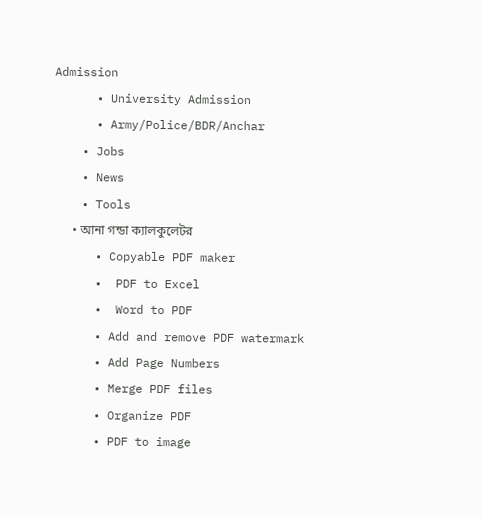Admission
      • University Admission
      • Army/Police/BDR/Anchar
    • Jobs
    • News
    • Tools
      • আনা গন্ডা ক্যালকুলেটর
      • Copyable PDF maker
      •  PDF to Excel
      •  Word to PDF
      • Add and remove PDF watermark
      • Add Page Numbers
      • Merge PDF files
      • Organize PDF
      • PDF to image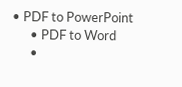• PDF to PowerPoint
      • PDF to Word
      •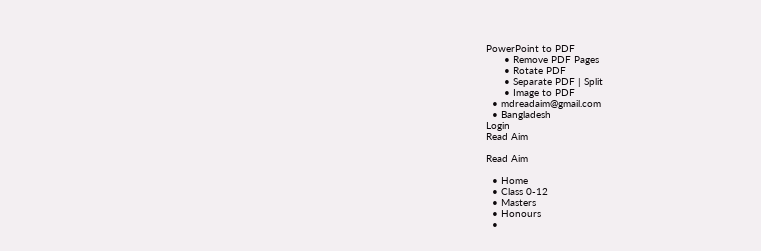PowerPoint to PDF
      • Remove PDF Pages
      • Rotate PDF
      • Separate PDF | Split
      • Image to PDF
  • mdreadaim@gmail.com
  • Bangladesh
Login
Read Aim

Read Aim

  • Home
  • Class 0-12
  • Masters
  • Honours
  •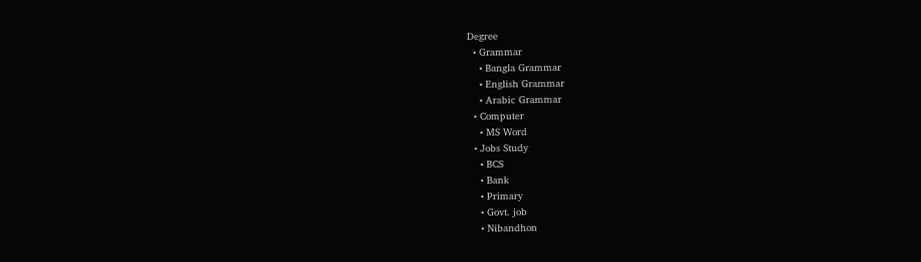Degree
  • Grammar
    • Bangla Grammar
    • English Grammar
    • Arabic Grammar
  • Computer
    • MS Word
  • Jobs Study
    • BCS
    • Bank
    • Primary
    • Govt. job
    • Nibandhon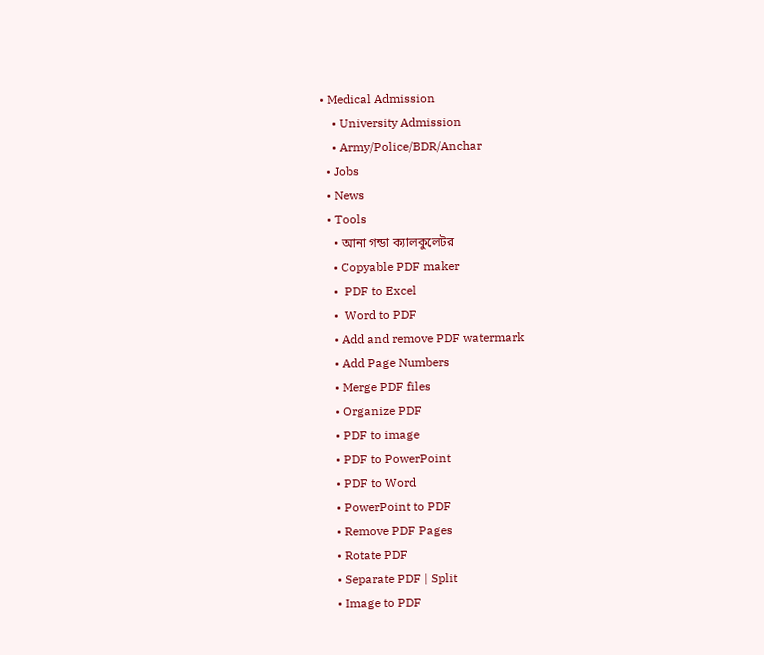• Medical Admission
    • University Admission
    • Army/Police/BDR/Anchar
  • Jobs
  • News
  • Tools
    • আনা গন্ডা ক্যালকুলেটর
    • Copyable PDF maker
    •  PDF to Excel
    •  Word to PDF
    • Add and remove PDF watermark
    • Add Page Numbers
    • Merge PDF files
    • Organize PDF
    • PDF to image
    • PDF to PowerPoint
    • PDF to Word
    • PowerPoint to PDF
    • Remove PDF Pages
    • Rotate PDF
    • Separate PDF | Split
    • Image to PDF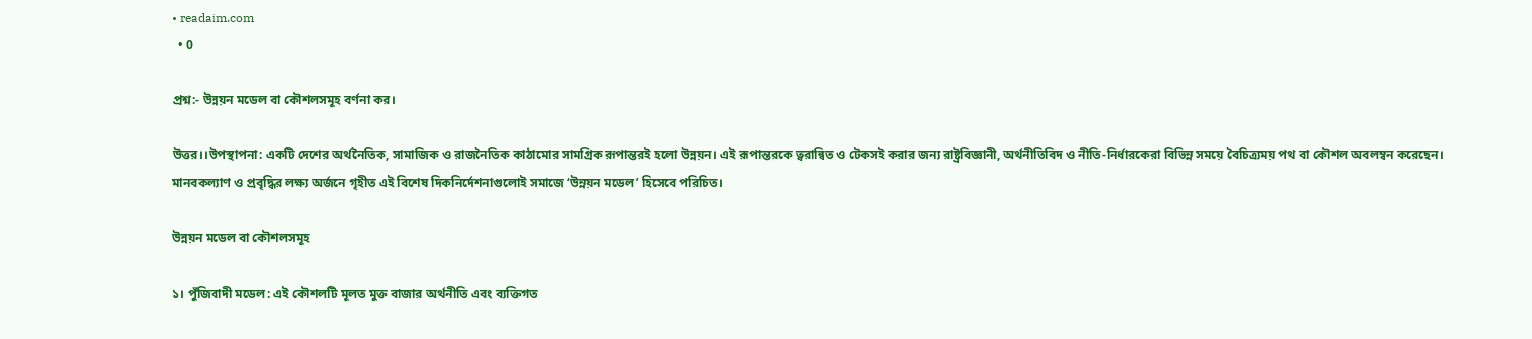• readaim.com
  • 0

প্রশ্ন:- উন্নয়ন মডেল বা কৌশলসমূহ বর্ণনা কর।

উত্তর।।উপস্থাপনা: একটি দেশের অর্থনৈতিক, সামাজিক ও রাজনৈতিক কাঠামোর সামগ্রিক রূপান্তরই হলো উন্নয়ন। এই রূপান্তরকে ত্বরান্বিত ও টেকসই করার জন্য রাষ্ট্রবিজ্ঞানী, অর্থনীতিবিদ ও নীতি-নির্ধারকেরা বিভিন্ন সময়ে বৈচিত্র্যময় পথ বা কৌশল অবলম্বন করেছেন। মানবকল্যাণ ও প্রবৃদ্ধির লক্ষ্য অর্জনে গৃহীত এই বিশেষ দিকনির্দেশনাগুলোই সমাজে ‘উন্নয়ন মডেল’ হিসেবে পরিচিত।

উন্নয়ন মডেল বা কৌশলসমূহ

১। পুঁজিবাদী মডেল: এই কৌশলটি মূলত মুক্ত বাজার অর্থনীতি এবং ব্যক্তিগত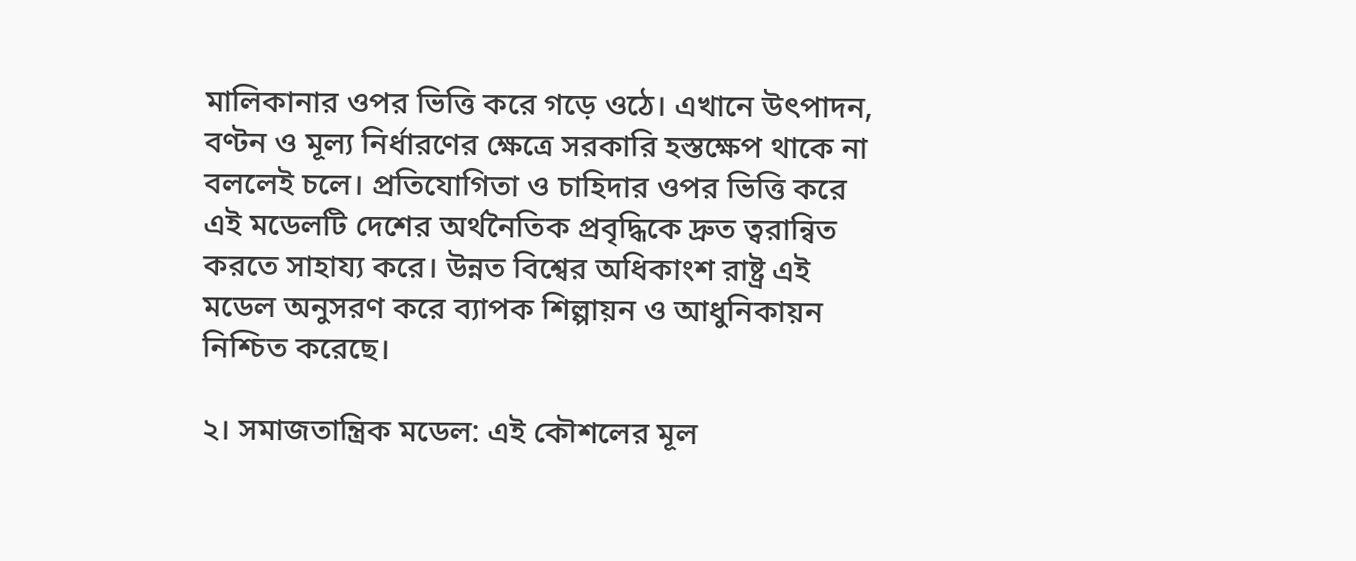মালিকানার ওপর ভিত্তি করে গড়ে ওঠে। এখানে উৎপাদন, বণ্টন ও মূল্য নির্ধারণের ক্ষেত্রে সরকারি হস্তক্ষেপ থাকে না বললেই চলে। প্রতিযোগিতা ও চাহিদার ওপর ভিত্তি করে এই মডেলটি দেশের অর্থনৈতিক প্রবৃদ্ধিকে দ্রুত ত্বরান্বিত করতে সাহায্য করে। উন্নত বিশ্বের অধিকাংশ রাষ্ট্র এই মডেল অনুসরণ করে ব্যাপক শিল্পায়ন ও আধুনিকায়ন নিশ্চিত করেছে।

২। সমাজতান্ত্রিক মডেল: এই কৌশলের মূল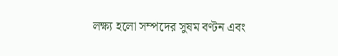লক্ষ্য হলো সম্পদের সুষম বণ্টন এবং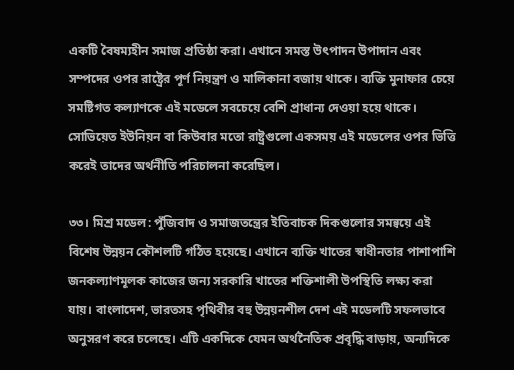একটি বৈষম্যহীন সমাজ প্রতিষ্ঠা করা। এখানে সমস্ত উৎপাদন উপাদান এবং সম্পদের ওপর রাষ্ট্রের পূর্ণ নিয়ন্ত্রণ ও মালিকানা বজায় থাকে। ব্যক্তি মুনাফার চেয়ে সমষ্টিগত কল্যাণকে এই মডেলে সবচেয়ে বেশি প্রাধান্য দেওয়া হয়ে থাকে। সোভিয়েত ইউনিয়ন বা কিউবার মতো রাষ্ট্রগুলো একসময় এই মডেলের ওপর ভিত্তি করেই তাদের অর্থনীতি পরিচালনা করেছিল।

৩৩। মিশ্র মডেল: পুঁজিবাদ ও সমাজতন্ত্রের ইতিবাচক দিকগুলোর সমন্বয়ে এই বিশেষ উন্নয়ন কৌশলটি গঠিত হয়েছে। এখানে ব্যক্তি খাতের স্বাধীনতার পাশাপাশি জনকল্যাণমূলক কাজের জন্য সরকারি খাতের শক্তিশালী উপস্থিতি লক্ষ্য করা যায়। বাংলাদেশ, ভারতসহ পৃথিবীর বহু উন্নয়নশীল দেশ এই মডেলটি সফলভাবে অনুসরণ করে চলেছে। এটি একদিকে যেমন অর্থনৈতিক প্রবৃদ্ধি বাড়ায়, অন্যদিকে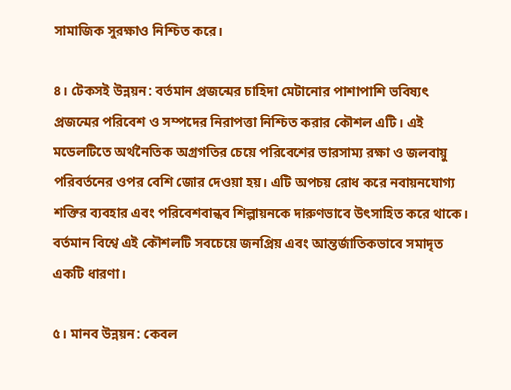সামাজিক সুরক্ষাও নিশ্চিত করে।

৪। টেকসই উন্নয়ন: বর্তমান প্রজন্মের চাহিদা মেটানোর পাশাপাশি ভবিষ্যৎ প্রজন্মের পরিবেশ ও সম্পদের নিরাপত্তা নিশ্চিত করার কৌশল এটি। এই মডেলটিতে অর্থনৈতিক অগ্রগতির চেয়ে পরিবেশের ভারসাম্য রক্ষা ও জলবায়ু পরিবর্তনের ওপর বেশি জোর দেওয়া হয়। এটি অপচয় রোধ করে নবায়নযোগ্য শক্তির ব্যবহার এবং পরিবেশবান্ধব শিল্পায়নকে দারুণভাবে উৎসাহিত করে থাকে। বর্তমান বিশ্বে এই কৌশলটি সবচেয়ে জনপ্রিয় এবং আন্তর্জাতিকভাবে সমাদৃত একটি ধারণা।

৫। মানব উন্নয়ন: কেবল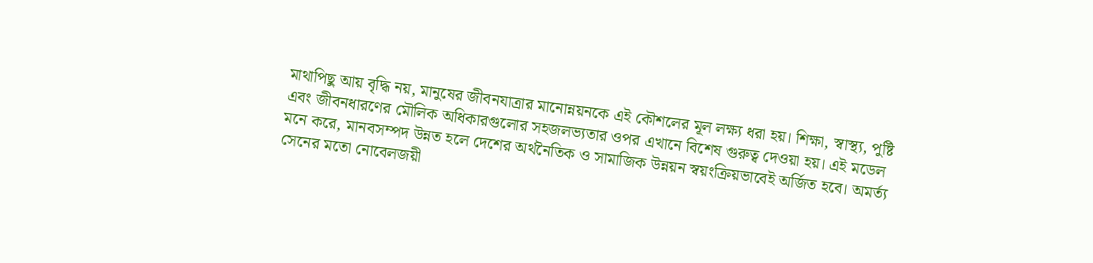মাথাপিছু আয় বৃদ্ধি নয়, মানুষের জীবনযাত্রার মানোন্নয়নকে এই কৌশলের মূল লক্ষ্য ধরা হয়। শিক্ষা, স্বাস্থ্য, পুষ্টি এবং জীবনধারণের মৌলিক অধিকারগুলোর সহজলভ্যতার ওপর এখানে বিশেষ গুরুত্ব দেওয়া হয়। এই মডেল মনে করে, মানবসম্পদ উন্নত হলে দেশের অর্থনৈতিক ও সামাজিক উন্নয়ন স্বয়ংক্রিয়ভাবেই অর্জিত হবে। অমর্ত্য সেনের মতো নোবেলজয়ী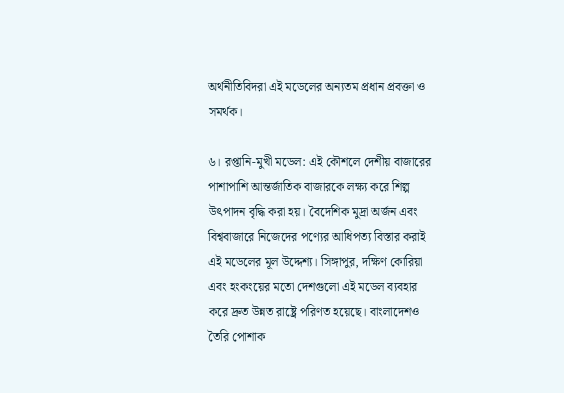অর্থনীতিবিদরা এই মডেলের অন্যতম প্রধান প্রবক্তা ও সমর্থক।

৬। রপ্তানি-মুখী মডেল: এই কৌশলে দেশীয় বাজারের পাশাপাশি আন্তর্জাতিক বাজারকে লক্ষ্য করে শিল্প উৎপাদন বৃদ্ধি করা হয়। বৈদেশিক মুদ্রা অর্জন এবং বিশ্ববাজারে নিজেদের পণ্যের আধিপত্য বিস্তার করাই এই মডেলের মূল উদ্দেশ্য। সিঙ্গাপুর, দক্ষিণ কোরিয়া এবং হংকংয়ের মতো দেশগুলো এই মডেল ব্যবহার করে দ্রুত উন্নত রাষ্ট্রে পরিণত হয়েছে। বাংলাদেশও তৈরি পোশাক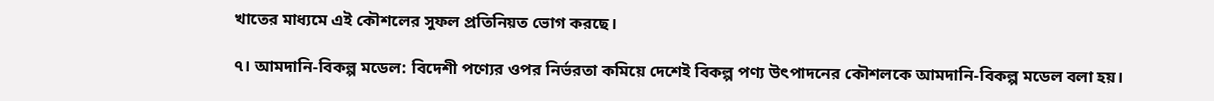খাতের মাধ্যমে এই কৌশলের সুফল প্রতিনিয়ত ভোগ করছে।

৭। আমদানি-বিকল্প মডেল: বিদেশী পণ্যের ওপর নির্ভরতা কমিয়ে দেশেই বিকল্প পণ্য উৎপাদনের কৌশলকে আমদানি-বিকল্প মডেল বলা হয়।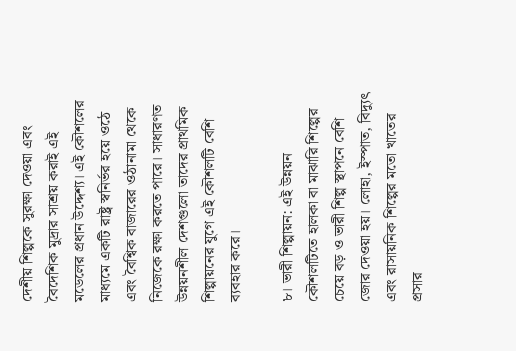দেশীয় শিল্পকে সুরক্ষা দেওয়া এবং বৈদেশিক মুদ্রার সাশ্রয় করাই এই মডেলের প্রধান উদ্দেশ্য। এই কৌশলের মাধ্যমে একটি রাষ্ট্র স্বনির্ভর হয়ে ওঠে এবং বৈশ্বিক বাজারের ওঠানামা থেকে নিজেকে রক্ষা করতে পারে। সাধারণত উন্নয়নশীল দেশগুলো তাদের প্রাথমিক শিল্পায়নের যুগে এই কৌশলটি বেশি ব্যবহার করে।

৮। ভারী শিল্পায়ন: এই উন্নয়ন কৌশলটিতে হালকা বা মাঝারি শিল্পের চেয়ে বড় ও ভারী শিল্প স্থাপনে বেশি জোর দেওয়া হয়। লোহা, ইস্পাত, বিদ্যুৎ এবং রাসায়নিক শিল্পের মতো খাতের প্রসার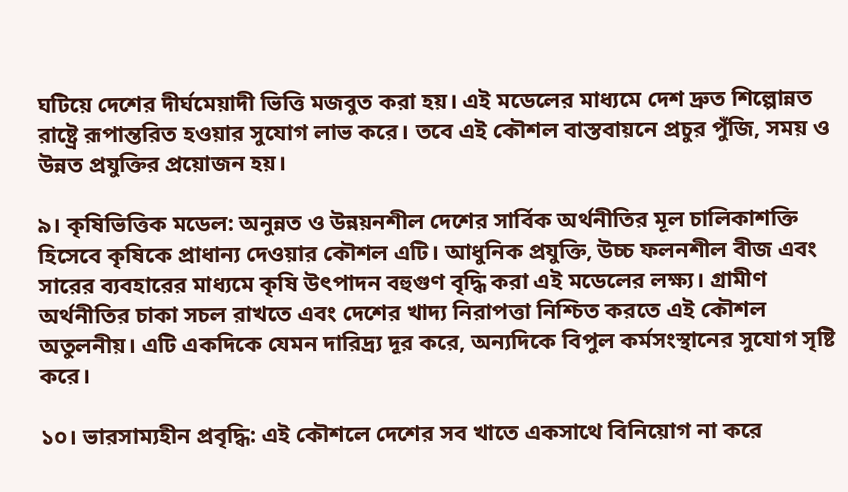ঘটিয়ে দেশের দীর্ঘমেয়াদী ভিত্তি মজবুত করা হয়। এই মডেলের মাধ্যমে দেশ দ্রুত শিল্পোন্নত রাষ্ট্রে রূপান্তরিত হওয়ার সুযোগ লাভ করে। তবে এই কৌশল বাস্তবায়নে প্রচুর পুঁজি, সময় ও উন্নত প্রযুক্তির প্রয়োজন হয়।

৯। কৃষিভিত্তিক মডেল: অনুন্নত ও উন্নয়নশীল দেশের সার্বিক অর্থনীতির মূল চালিকাশক্তি হিসেবে কৃষিকে প্রাধান্য দেওয়ার কৌশল এটি। আধুনিক প্রযুক্তি, উচ্চ ফলনশীল বীজ এবং সারের ব্যবহারের মাধ্যমে কৃষি উৎপাদন বহুগুণ বৃদ্ধি করা এই মডেলের লক্ষ্য। গ্রামীণ অর্থনীতির চাকা সচল রাখতে এবং দেশের খাদ্য নিরাপত্তা নিশ্চিত করতে এই কৌশল অতুলনীয়। এটি একদিকে যেমন দারিদ্র্য দূর করে, অন্যদিকে বিপুল কর্মসংস্থানের সুযোগ সৃষ্টি করে।

১০। ভারসাম্যহীন প্রবৃদ্ধি: এই কৌশলে দেশের সব খাতে একসাথে বিনিয়োগ না করে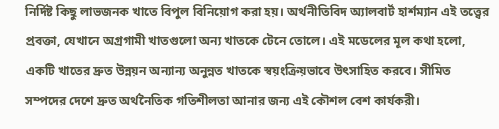নির্দিষ্ট কিছু লাভজনক খাতে বিপুল বিনিয়োগ করা হয়। অর্থনীতিবিদ অ্যালবার্ট হার্শম্যান এই তত্ত্বের প্রবক্তা, যেখানে অগ্রগামী খাতগুলো অন্য খাতকে টেনে তোলে। এই মডেলের মূল কথা হলো, একটি খাতের দ্রুত উন্নয়ন অন্যান্য অনুন্নত খাতকে স্বয়ংক্রিয়ভাবে উৎসাহিত করবে। সীমিত সম্পদের দেশে দ্রুত অর্থনৈতিক গতিশীলতা আনার জন্য এই কৌশল বেশ কার্যকরী।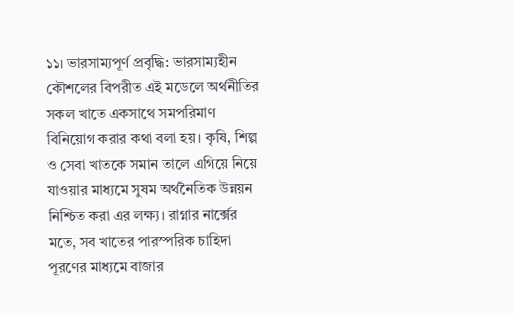১১। ভারসাম্যপূর্ণ প্রবৃদ্ধি: ভারসাম্যহীন কৌশলের বিপরীত এই মডেলে অর্থনীতির সকল খাতে একসাথে সমপরিমাণ বিনিয়োগ করার কথা বলা হয়। কৃষি, শিল্প ও সেবা খাতকে সমান তালে এগিয়ে নিয়ে যাওয়ার মাধ্যমে সুষম অর্থনৈতিক উন্নয়ন নিশ্চিত করা এর লক্ষ্য। রাগ্নার নার্ক্সের মতে, সব খাতের পারস্পরিক চাহিদা পূরণের মাধ্যমে বাজার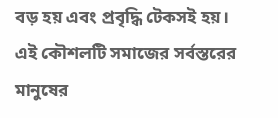বড় হয় এবং প্রবৃদ্ধি টেকসই হয়। এই কৌশলটি সমাজের সর্বস্তরের মানুষের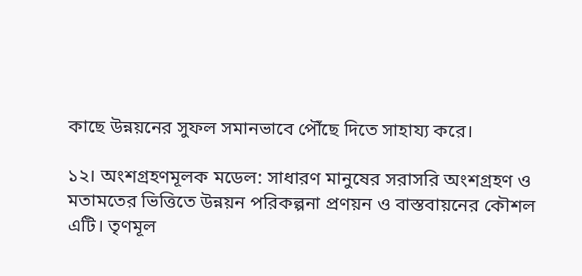কাছে উন্নয়নের সুফল সমানভাবে পৌঁছে দিতে সাহায্য করে।

১২। অংশগ্রহণমূলক মডেল: সাধারণ মানুষের সরাসরি অংশগ্রহণ ও মতামতের ভিত্তিতে উন্নয়ন পরিকল্পনা প্রণয়ন ও বাস্তবায়নের কৌশল এটি। তৃণমূল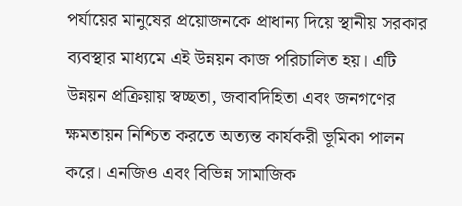পর্যায়ের মানুষের প্রয়োজনকে প্রাধান্য দিয়ে স্থানীয় সরকার ব্যবস্থার মাধ্যমে এই উন্নয়ন কাজ পরিচালিত হয়। এটি উন্নয়ন প্রক্রিয়ায় স্বচ্ছতা, জবাবদিহিতা এবং জনগণের ক্ষমতায়ন নিশ্চিত করতে অত্যন্ত কার্যকরী ভূমিকা পালন করে। এনজিও এবং বিভিন্ন সামাজিক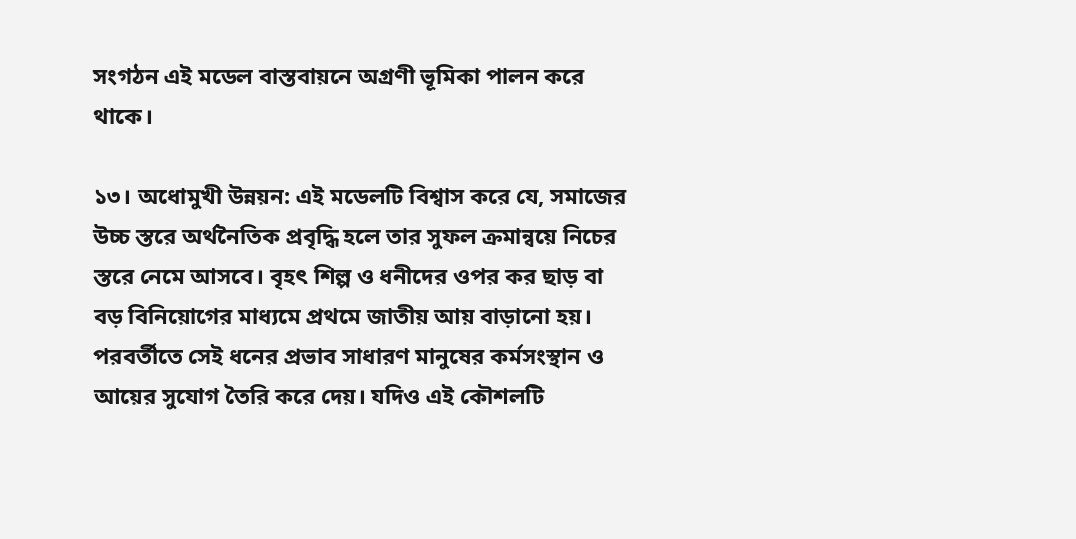সংগঠন এই মডেল বাস্তবায়নে অগ্রণী ভূমিকা পালন করে থাকে।

১৩। অধোমুখী উন্নয়ন: এই মডেলটি বিশ্বাস করে যে, সমাজের উচ্চ স্তরে অর্থনৈতিক প্রবৃদ্ধি হলে তার সুফল ক্রমান্বয়ে নিচের স্তরে নেমে আসবে। বৃহৎ শিল্প ও ধনীদের ওপর কর ছাড় বা বড় বিনিয়োগের মাধ্যমে প্রথমে জাতীয় আয় বাড়ানো হয়। পরবর্তীতে সেই ধনের প্রভাব সাধারণ মানুষের কর্মসংস্থান ও আয়ের সুযোগ তৈরি করে দেয়। যদিও এই কৌশলটি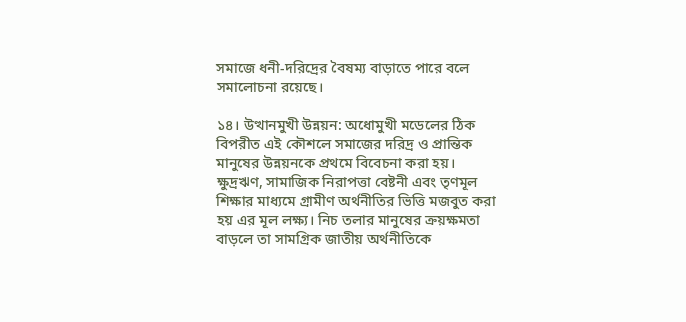সমাজে ধনী-দরিদ্রের বৈষম্য বাড়াতে পারে বলে সমালোচনা রয়েছে।

১৪। উত্থানমুখী উন্নয়ন: অধোমুখী মডেলের ঠিক বিপরীত এই কৌশলে সমাজের দরিদ্র ও প্রান্তিক মানুষের উন্নয়নকে প্রথমে বিবেচনা করা হয়। ক্ষুদ্রঋণ, সামাজিক নিরাপত্তা বেষ্টনী এবং তৃণমূল শিক্ষার মাধ্যমে গ্রামীণ অর্থনীতির ভিত্তি মজবুত করা হয় এর মূল লক্ষ্য। নিচ তলার মানুষের ক্রয়ক্ষমতা বাড়লে তা সামগ্রিক জাতীয় অর্থনীতিকে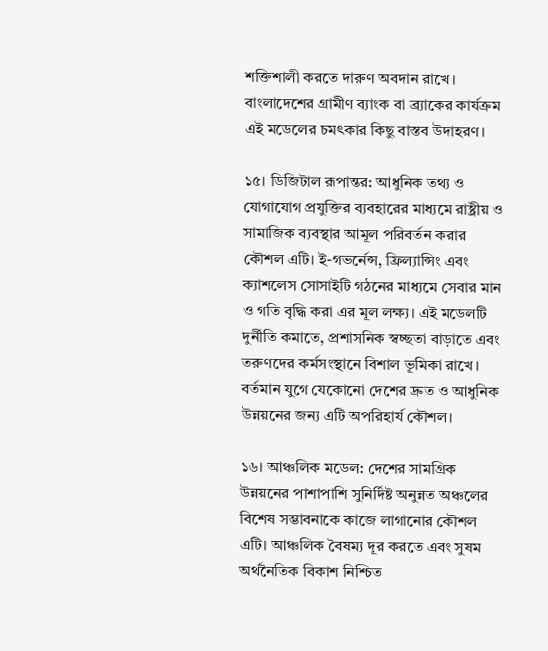শক্তিশালী করতে দারুণ অবদান রাখে। বাংলাদেশের গ্রামীণ ব্যাংক বা ব্র্যাকের কার্যক্রম এই মডেলের চমৎকার কিছু বাস্তব উদাহরণ।

১৫। ডিজিটাল রূপান্তর: আধুনিক তথ্য ও যোগাযোগ প্রযুক্তির ব্যবহারের মাধ্যমে রাষ্ট্রীয় ও সামাজিক ব্যবস্থার আমূল পরিবর্তন করার কৌশল এটি। ই-গভর্নেন্স, ফ্রিল্যান্সিং এবং ক্যাশলেস সোসাইটি গঠনের মাধ্যমে সেবার মান ও গতি বৃদ্ধি করা এর মূল লক্ষ্য। এই মডেলটি দুর্নীতি কমাতে, প্রশাসনিক স্বচ্ছতা বাড়াতে এবং তরুণদের কর্মসংস্থানে বিশাল ভূমিকা রাখে। বর্তমান যুগে যেকোনো দেশের দ্রুত ও আধুনিক উন্নয়নের জন্য এটি অপরিহার্য কৌশল।

১৬। আঞ্চলিক মডেল: দেশের সামগ্রিক উন্নয়নের পাশাপাশি সুনির্দিষ্ট অনুন্নত অঞ্চলের বিশেষ সম্ভাবনাকে কাজে লাগানোর কৌশল এটি। আঞ্চলিক বৈষম্য দূর করতে এবং সুষম অর্থনৈতিক বিকাশ নিশ্চিত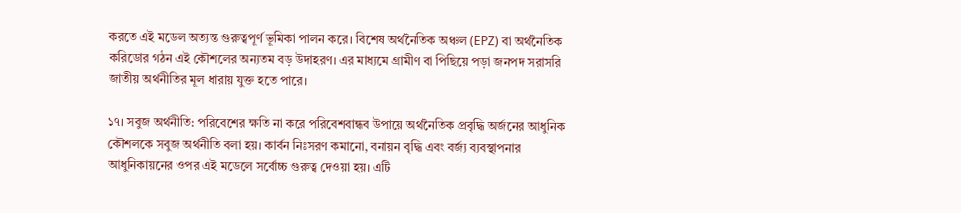করতে এই মডেল অত্যন্ত গুরুত্বপূর্ণ ভূমিকা পালন করে। বিশেষ অর্থনৈতিক অঞ্চল (EPZ) বা অর্থনৈতিক করিডোর গঠন এই কৌশলের অন্যতম বড় উদাহরণ। এর মাধ্যমে গ্রামীণ বা পিছিয়ে পড়া জনপদ সরাসরি জাতীয় অর্থনীতির মূল ধারায় যুক্ত হতে পারে।

১৭। সবুজ অর্থনীতি: পরিবেশের ক্ষতি না করে পরিবেশবান্ধব উপায়ে অর্থনৈতিক প্রবৃদ্ধি অর্জনের আধুনিক কৌশলকে সবুজ অর্থনীতি বলা হয়। কার্বন নিঃসরণ কমানো, বনায়ন বৃদ্ধি এবং বর্জ্য ব্যবস্থাপনার আধুনিকায়নের ওপর এই মডেলে সর্বোচ্চ গুরুত্ব দেওয়া হয়। এটি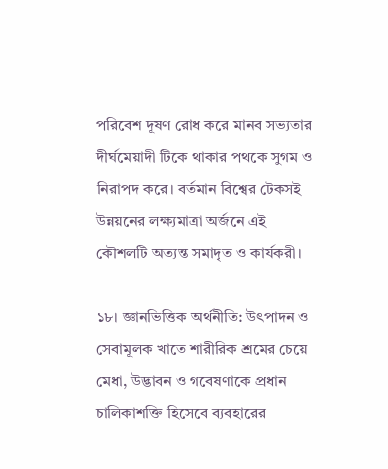পরিবেশ দূষণ রোধ করে মানব সভ্যতার দীর্ঘমেয়াদী টিকে থাকার পথকে সুগম ও নিরাপদ করে। বর্তমান বিশ্বের টেকসই উন্নয়নের লক্ষ্যমাত্রা অর্জনে এই কৌশলটি অত্যন্ত সমাদৃত ও কার্যকরী।

১৮। জ্ঞানভিত্তিক অর্থনীতি: উৎপাদন ও সেবামূলক খাতে শারীরিক শ্রমের চেয়ে মেধা, উদ্ভাবন ও গবেষণাকে প্রধান চালিকাশক্তি হিসেবে ব্যবহারের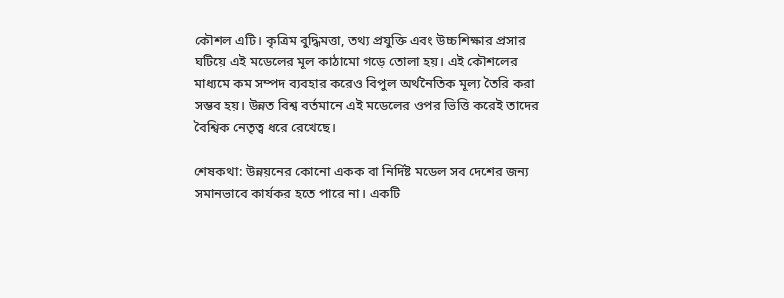কৌশল এটি। কৃত্রিম বুদ্ধিমত্তা, তথ্য প্রযুক্তি এবং উচ্চশিক্ষার প্রসার ঘটিয়ে এই মডেলের মূল কাঠামো গড়ে তোলা হয়। এই কৌশলের মাধ্যমে কম সম্পদ ব্যবহার করেও বিপুল অর্থনৈতিক মূল্য তৈরি করা সম্ভব হয়। উন্নত বিশ্ব বর্তমানে এই মডেলের ওপর ভিত্তি করেই তাদের বৈশ্বিক নেতৃত্ব ধরে রেখেছে।

শেষকথা: উন্নয়নের কোনো একক বা নির্দিষ্ট মডেল সব দেশের জন্য সমানভাবে কার্যকর হতে পারে না। একটি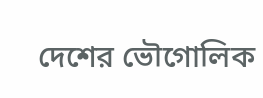দেশের ভৌগোলিক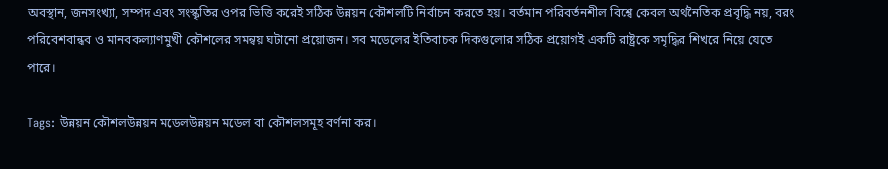অবস্থান, জনসংখ্যা, সম্পদ এবং সংস্কৃতির ওপর ভিত্তি করেই সঠিক উন্নয়ন কৌশলটি নির্বাচন করতে হয়। বর্তমান পরিবর্তনশীল বিশ্বে কেবল অর্থনৈতিক প্রবৃদ্ধি নয়, বরং পরিবেশবান্ধব ও মানবকল্যাণমুখী কৌশলের সমন্বয় ঘটানো প্রয়োজন। সব মডেলের ইতিবাচক দিকগুলোর সঠিক প্রয়োগই একটি রাষ্ট্রকে সমৃদ্ধির শিখরে নিয়ে যেতে পারে।

Tags: উন্নয়ন কৌশলউন্নয়ন মডেলউন্নয়ন মডেল বা কৌশলসমূহ বর্ণনা কর।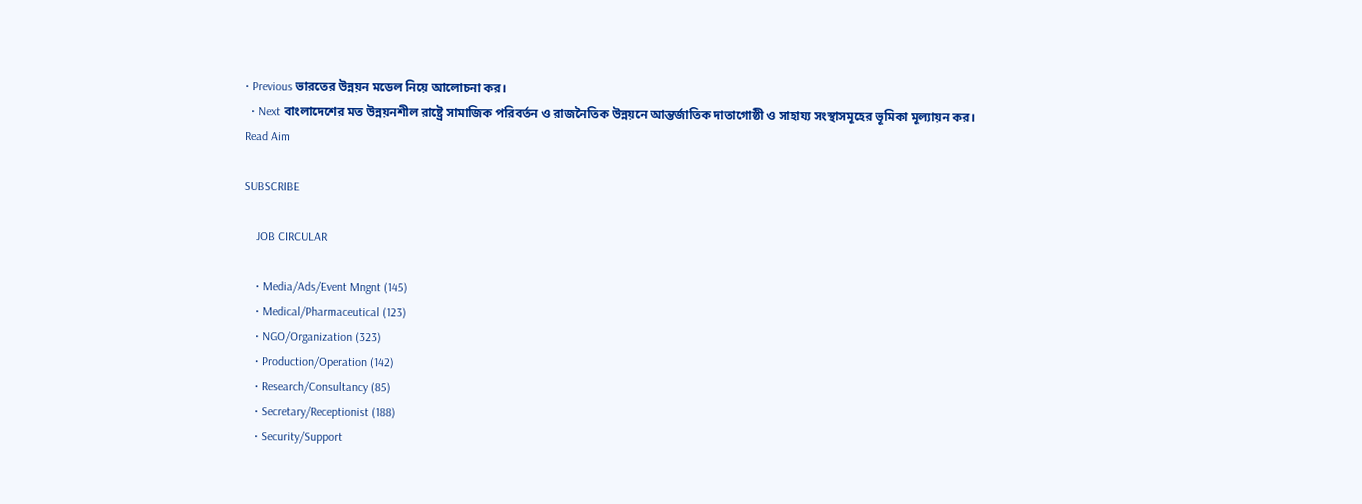• Previous ভারতের উন্নয়ন মডেল নিয়ে আলোচনা কর।
  • Next বাংলাদেশের মত উন্নয়নশীল রাষ্ট্রে সামাজিক পরিবর্তন ও রাজনৈতিক উন্নয়নে আন্তর্জাতিক দাতাগোষ্ঠী ও সাহায্য সংস্থাসমূহের ভূমিকা মূল্যায়ন কর।
Read Aim

SUBSCRIBE

    JOB CIRCULAR

    • Media/Ads/Event Mngnt (145)
    • Medical/Pharmaceutical (123)
    • NGO/Organization (323)
    • Production/Operation (142)
    • Research/Consultancy (85)
    • Secretary/Receptionist (188)
    • Security/Support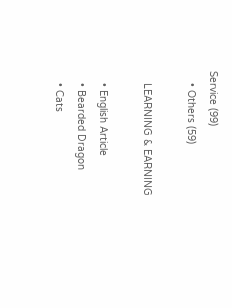Service (99)
    • Others (59)

    LEARNING & EARNING

    • English Article
    • Bearded Dragon
    • Cats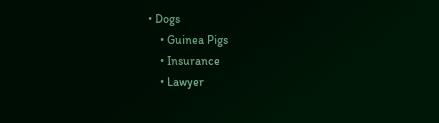• Dogs
    • Guinea Pigs
    • Insurance
    • Lawyer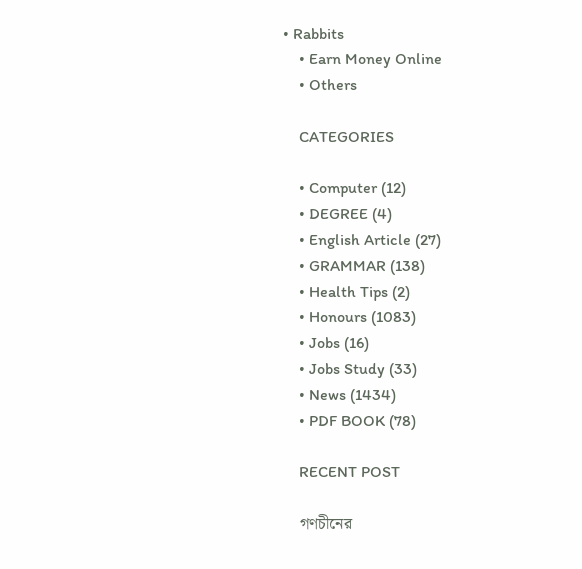• Rabbits
    • Earn Money Online
    • Others

    CATEGORIES

    • Computer (12)
    • DEGREE (4)
    • English Article (27)
    • GRAMMAR (138)
    • Health Tips (2)
    • Honours (1083)
    • Jobs (16)
    • Jobs Study (33)
    • News (1434)
    • PDF BOOK (78)

    RECENT POST

    গণচীনের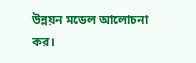উন্নয়ন মডেল আলোচনা কর।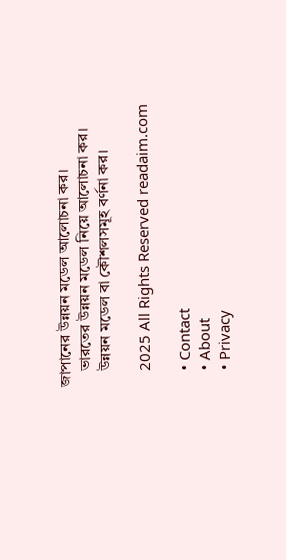জাপানের উন্নয়ন মডেল আলোচনা কর।
    ভারতের উন্নয়ন মডেল নিয়ে আলোচনা কর।
    উন্নয়ন মডেল বা কৌশলসমূহ বর্ণনা কর।

    2025 All Rights Reserved readaim.com

    • Contact
    • About
    • Privacy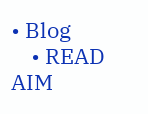• Blog
    • READ AIM